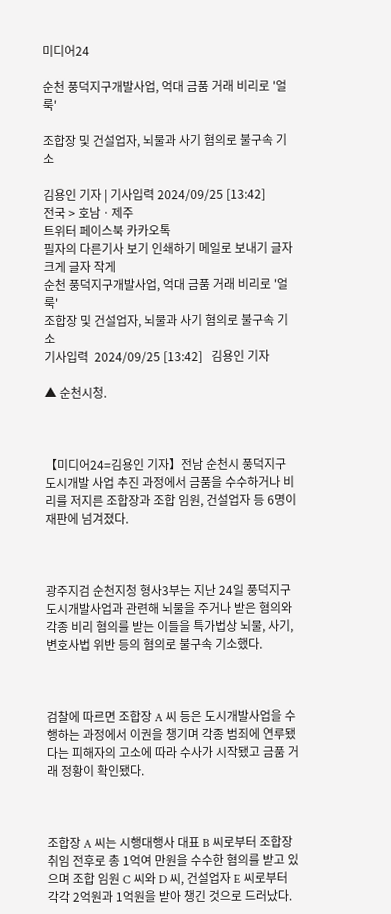미디어24

순천 풍덕지구개발사업, 억대 금품 거래 비리로 '얼룩'

조합장 및 건설업자, 뇌물과 사기 혐의로 불구속 기소

김용인 기자 | 기사입력 2024/09/25 [13:42]
전국 > 호남ㆍ제주
트위터 페이스북 카카오톡
필자의 다른기사 보기 인쇄하기 메일로 보내기 글자 크게 글자 작게
순천 풍덕지구개발사업, 억대 금품 거래 비리로 '얼룩'
조합장 및 건설업자, 뇌물과 사기 혐의로 불구속 기소
기사입력  2024/09/25 [13:42]   김용인 기자

▲ 순천시청.



【미디어24=김용인 기자】전남 순천시 풍덕지구 도시개발 사업 추진 과정에서 금품을 수수하거나 비리를 저지른 조합장과 조합 임원, 건설업자 등 6명이 재판에 넘겨졌다.



광주지검 순천지청 형사3부는 지난 24일 풍덕지구 도시개발사업과 관련해 뇌물을 주거나 받은 혐의와 각종 비리 혐의를 받는 이들을 특가법상 뇌물, 사기, 변호사법 위반 등의 혐의로 불구속 기소했다.



검찰에 따르면 조합장 A 씨 등은 도시개발사업을 수행하는 과정에서 이권을 챙기며 각종 범죄에 연루됐다는 피해자의 고소에 따라 수사가 시작됐고 금품 거래 정황이 확인됐다.



조합장 A 씨는 시행대행사 대표 B 씨로부터 조합장 취임 전후로 총 1억여 만원을 수수한 혐의를 받고 있으며 조합 임원 C 씨와 D 씨, 건설업자 E 씨로부터 각각 2억원과 1억원을 받아 챙긴 것으로 드러났다.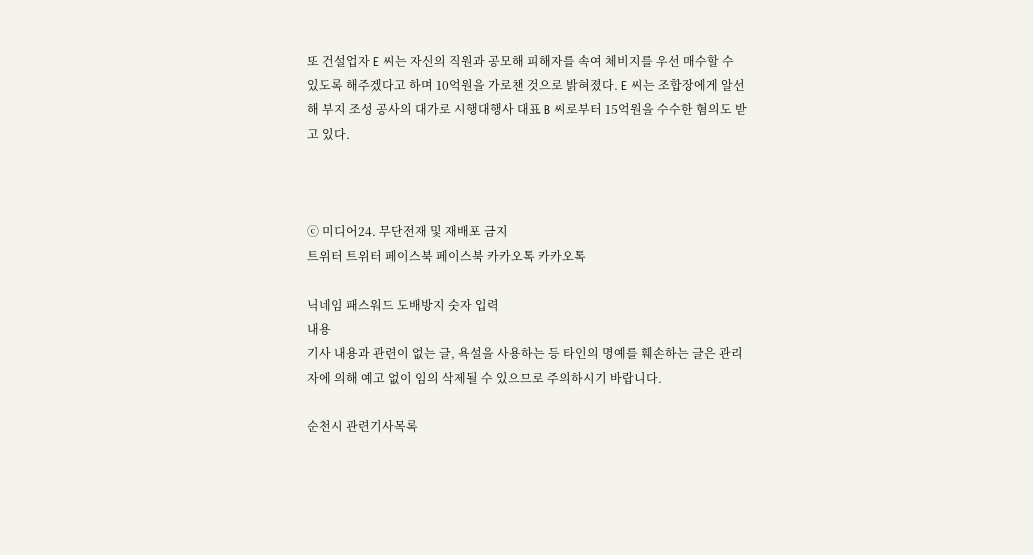또 건설업자 E 씨는 자신의 직원과 공모해 피해자를 속여 체비지를 우선 매수할 수 있도록 해주겠다고 하며 10억원을 가로챈 것으로 밝혀졌다. E 씨는 조합장에게 알선해 부지 조성 공사의 대가로 시행대행사 대표 B 씨로부터 15억원을 수수한 혐의도 받고 있다.



ⓒ 미디어24. 무단전재 및 재배포 금지
트위터 트위터 페이스북 페이스북 카카오톡 카카오톡

닉네임 패스워드 도배방지 숫자 입력
내용
기사 내용과 관련이 없는 글, 욕설을 사용하는 등 타인의 명예를 훼손하는 글은 관리자에 의해 예고 없이 임의 삭제될 수 있으므로 주의하시기 바랍니다.

순천시 관련기사목록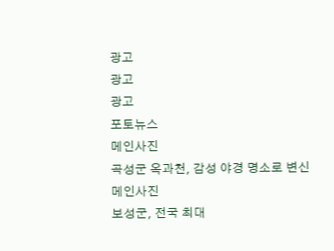광고
광고
광고
포토뉴스
메인사진
곡성군 옥과천, 감성 야경 명소로 변신
메인사진
보성군, 전국 최대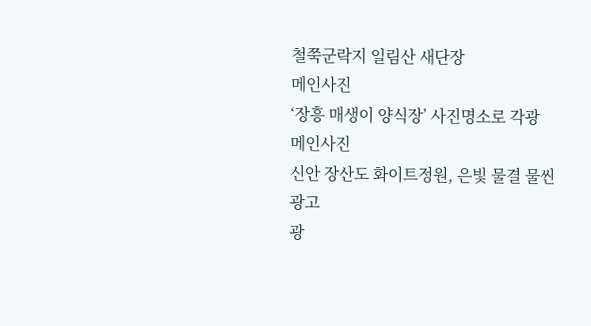철쭉군락지 일림산 새단장
메인사진
‘장흥 매생이 양식장’ 사진명소로 각광
메인사진
신안 장산도 화이트정원, 은빛 물결 물씬
광고
광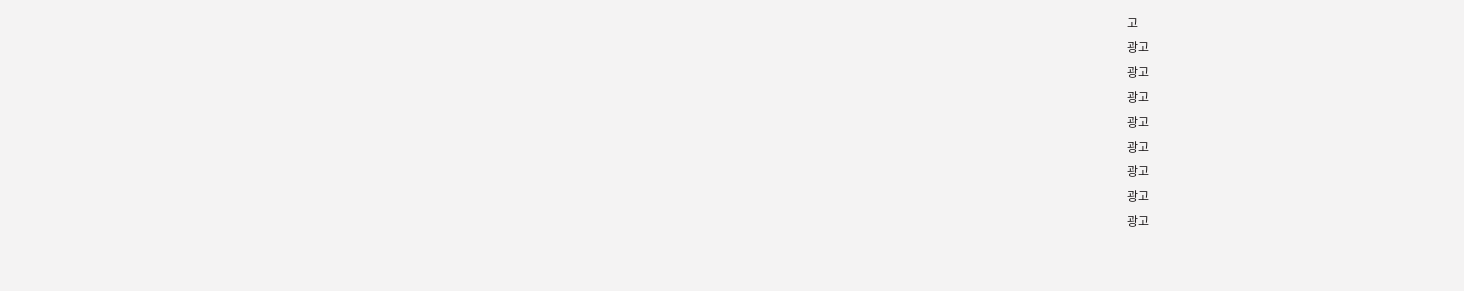고
광고
광고
광고
광고
광고
광고
광고
광고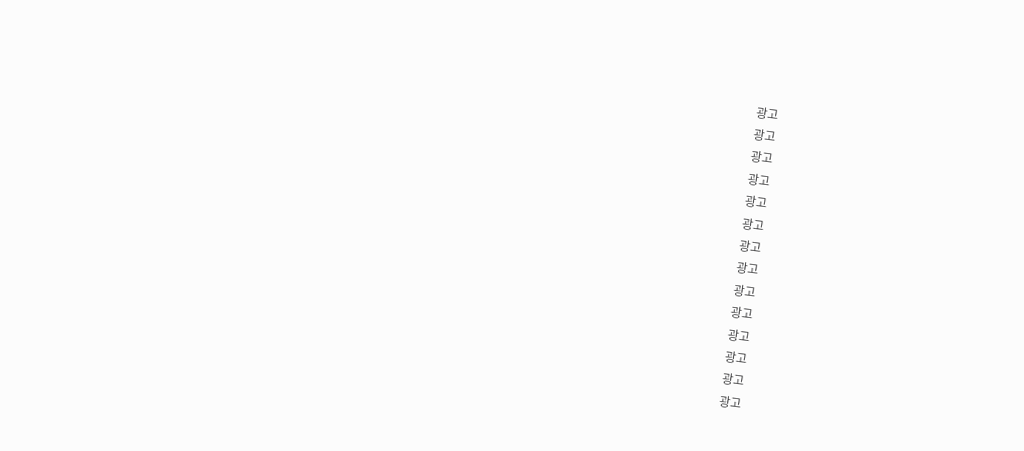광고
광고
광고
광고
광고
광고
광고
광고
광고
광고
광고
광고
광고
광고